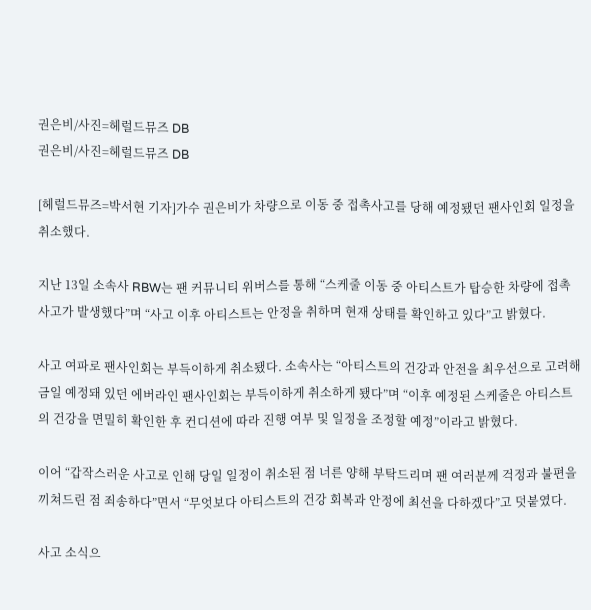권은비/사진=헤럴드뮤즈 DB
권은비/사진=헤럴드뮤즈 DB

[헤럴드뮤즈=박서현 기자]가수 권은비가 차량으로 이동 중 접촉사고를 당해 예정됐던 팬사인회 일정을 취소했다.

지난 13일 소속사 RBW는 팬 커뮤니티 위버스를 통해 “스케줄 이동 중 아티스트가 탑승한 차량에 접촉 사고가 발생했다”며 “사고 이후 아티스트는 안정을 취하며 현재 상태를 확인하고 있다”고 밝혔다.

사고 여파로 팬사인회는 부득이하게 취소됐다. 소속사는 “아티스트의 건강과 안전을 최우선으로 고려해 금일 예정돼 있던 에버라인 팬사인회는 부득이하게 취소하게 됐다”며 “이후 예정된 스케줄은 아티스트의 건강을 면밀히 확인한 후 컨디션에 따라 진행 여부 및 일정을 조정할 예정”이라고 밝혔다.

이어 “갑작스러운 사고로 인해 당일 일정이 취소된 점 너른 양해 부탁드리며 팬 여러분께 걱정과 불편을 끼쳐드린 점 죄송하다”면서 “무엇보다 아티스트의 건강 회복과 안정에 최선을 다하겠다”고 덧붙였다.

사고 소식으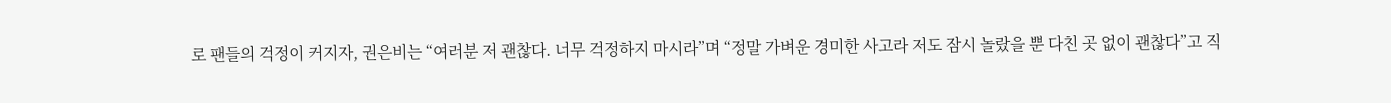로 팬들의 걱정이 커지자, 권은비는 “여러분 저 괜찮다. 너무 걱정하지 마시라”며 “정말 가벼운 경미한 사고라 저도 잠시 놀랐을 뿐 다친 곳 없이 괜찮다”고 직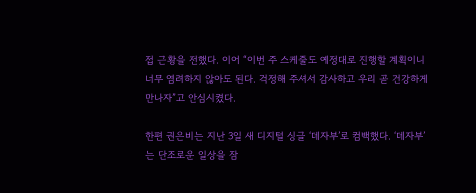접 근황을 전했다. 이어 “이번 주 스케줄도 예정대로 진행할 계획이니 너무 염려하지 않아도 된다. 걱정해 주셔서 감사하고 우리 곧 건강하게 만나자”고 안심시켰다.

한편 권은비는 지난 3일 새 디지털 싱글 ‘데자부’로 컴백했다. ‘데자부’는 단조로운 일상을 잠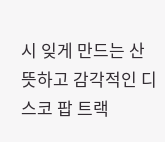시 잊게 만드는 산뜻하고 감각적인 디스코 팝 트랙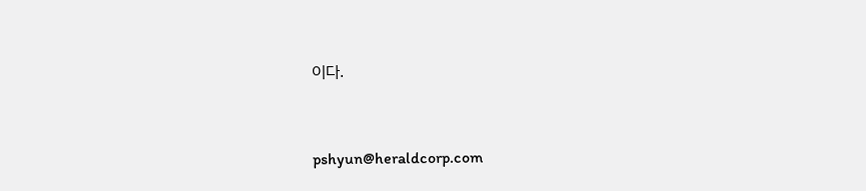이다.


pshyun@heraldcorp.com